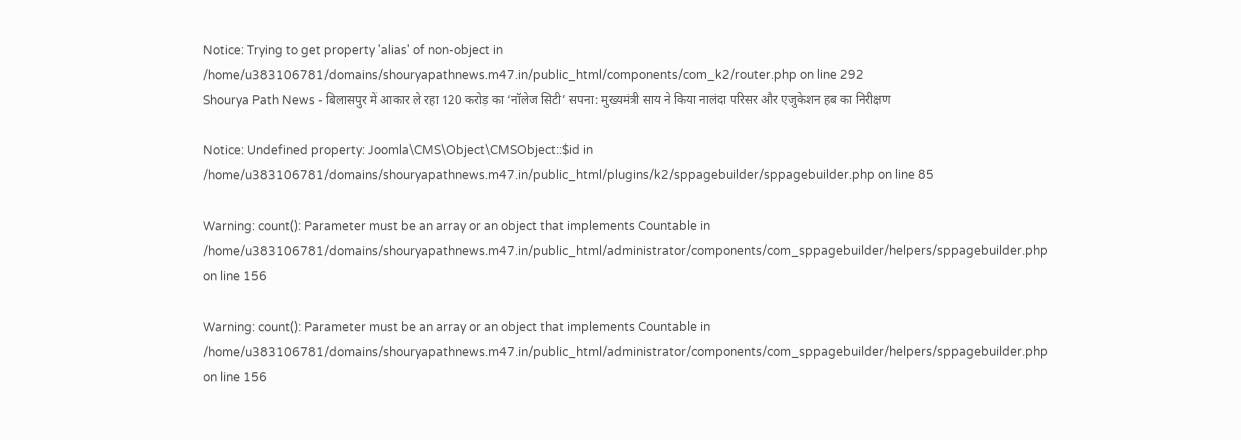Notice: Trying to get property 'alias' of non-object in /home/u383106781/domains/shouryapathnews.m47.in/public_html/components/com_k2/router.php on line 292
Shourya Path News - बिलासपुर में आकार ले रहा 120 करोड़ का ‘नॉलेज सिटी’ सपना: मुख्यमंत्री साय ने किया नालंदा परिसर और एजुकेशन हब का निरीक्षण

Notice: Undefined property: Joomla\CMS\Object\CMSObject::$id in /home/u383106781/domains/shouryapathnews.m47.in/public_html/plugins/k2/sppagebuilder/sppagebuilder.php on line 85

Warning: count(): Parameter must be an array or an object that implements Countable in /home/u383106781/domains/shouryapathnews.m47.in/public_html/administrator/components/com_sppagebuilder/helpers/sppagebuilder.php on line 156

Warning: count(): Parameter must be an array or an object that implements Countable in /home/u383106781/domains/shouryapathnews.m47.in/public_html/administrator/components/com_sppagebuilder/helpers/sppagebuilder.php on line 156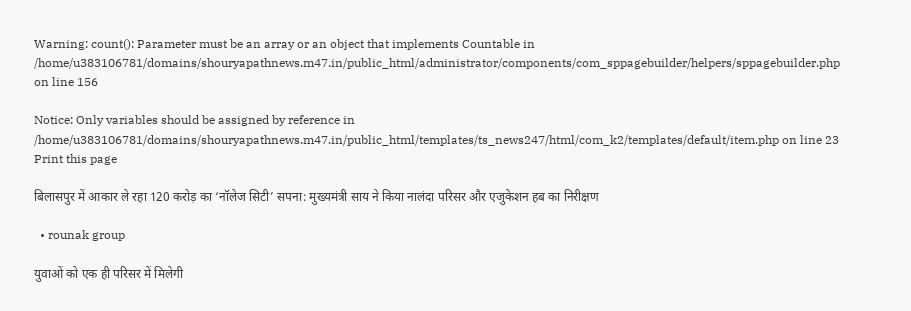Warning: count(): Parameter must be an array or an object that implements Countable in /home/u383106781/domains/shouryapathnews.m47.in/public_html/administrator/components/com_sppagebuilder/helpers/sppagebuilder.php on line 156

Notice: Only variables should be assigned by reference in /home/u383106781/domains/shouryapathnews.m47.in/public_html/templates/ts_news247/html/com_k2/templates/default/item.php on line 23
Print this page

बिलासपुर में आकार ले रहा 120 करोड़ का ‘नॉलेज सिटी’ सपना: मुख्यमंत्री साय ने किया नालंदा परिसर और एजुकेशन हब का निरीक्षण

  • rounak group

युवाओं को एक ही परिसर में मिलेगी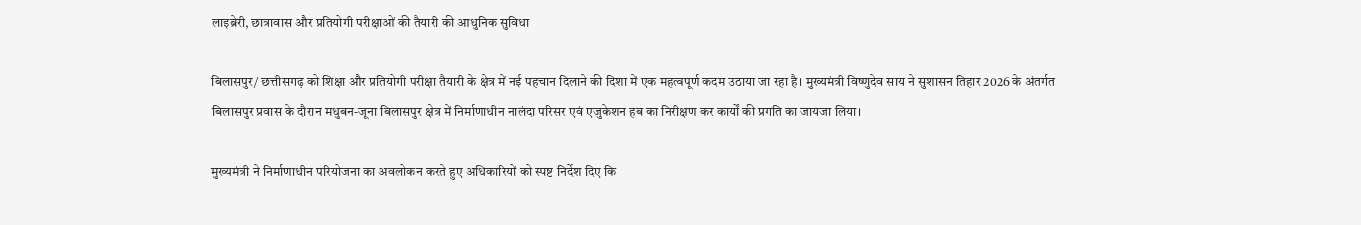लाइब्रेरी, छात्रावास और प्रतियोगी परीक्षाओं की तैयारी की आधुनिक सुविधा

बिलासपुर/ छत्तीसगढ़ को शिक्षा और प्रतियोगी परीक्षा तैयारी के क्षेत्र में नई पहचान दिलाने की दिशा में एक महत्वपूर्ण कदम उठाया जा रहा है। मुख्यमंत्री विष्णुदेव साय ने सुशासन तिहार 2026 के अंतर्गत बिलासपुर प्रवास के दौरान मधुबन-जूना बिलासपुर क्षेत्र में निर्माणाधीन नालंदा परिसर एवं एजुकेशन हब का निरीक्षण कर कार्यों की प्रगति का जायजा लिया।

मुख्यमंत्री ने निर्माणाधीन परियोजना का अवलोकन करते हुए अधिकारियों को स्पष्ट निर्देश दिए कि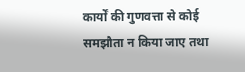कार्यों की गुणवत्ता से कोई समझौता न किया जाए तथा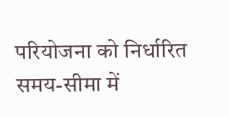परियोजना को निर्धारित समय-सीमा में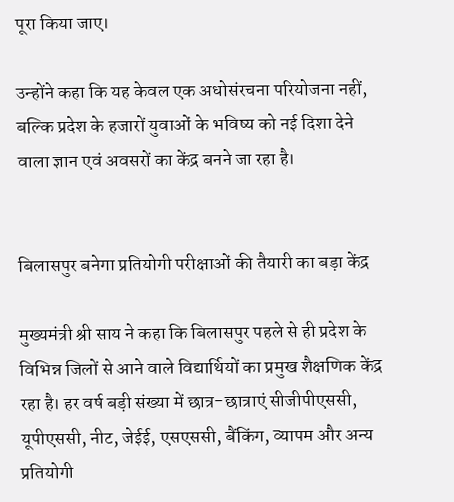पूरा किया जाए।

उन्होंने कहा कि यह केवल एक अधोसंरचना परियोजना नहीं, बल्कि प्रदेश के हजारों युवाओं के भविष्य को नई दिशा देने वाला ज्ञान एवं अवसरों का केंद्र बनने जा रहा है।


बिलासपुर बनेगा प्रतियोगी परीक्षाओं की तैयारी का बड़ा केंद्र

मुख्यमंत्री श्री साय ने कहा कि बिलासपुर पहले से ही प्रदेश के विभिन्न जिलों से आने वाले विद्यार्थियों का प्रमुख शैक्षणिक केंद्र रहा है। हर वर्ष बड़ी संख्या में छात्र-छात्राएं सीजीपीएससी, यूपीएससी, नीट, जेईई, एसएससी, बैंकिंग, व्यापम और अन्य प्रतियोगी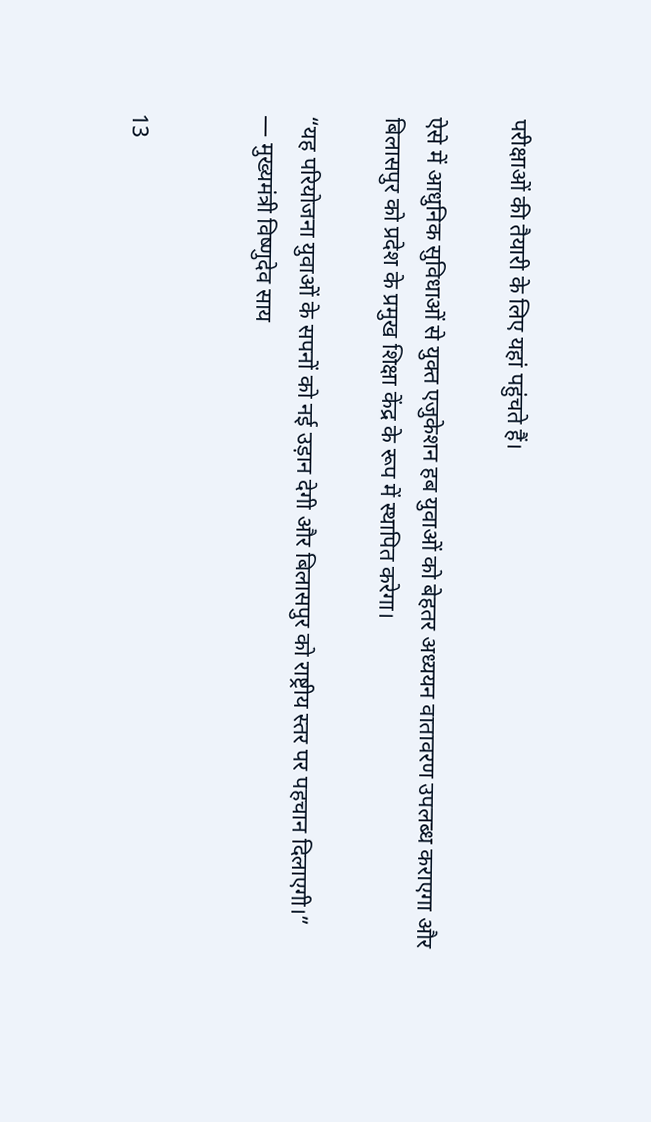परीक्षाओं की तैयारी के लिए यहां पहुंचते हैं।

ऐसे में आधुनिक सुविधाओं से युक्त एजुकेशन हब युवाओं को बेहतर अध्ययन वातावरण उपलब्ध कराएगा और बिलासपुर को प्रदेश के प्रमुख शिक्षा केंद्र के रूप में स्थापित करेगा।

“यह परियोजना युवाओं के सपनों को नई उड़ान देगी और बिलासपुर को राष्ट्रीय स्तर पर पहचान दिलाएगी।”
— मुख्यमंत्री विष्णुदेव साय


13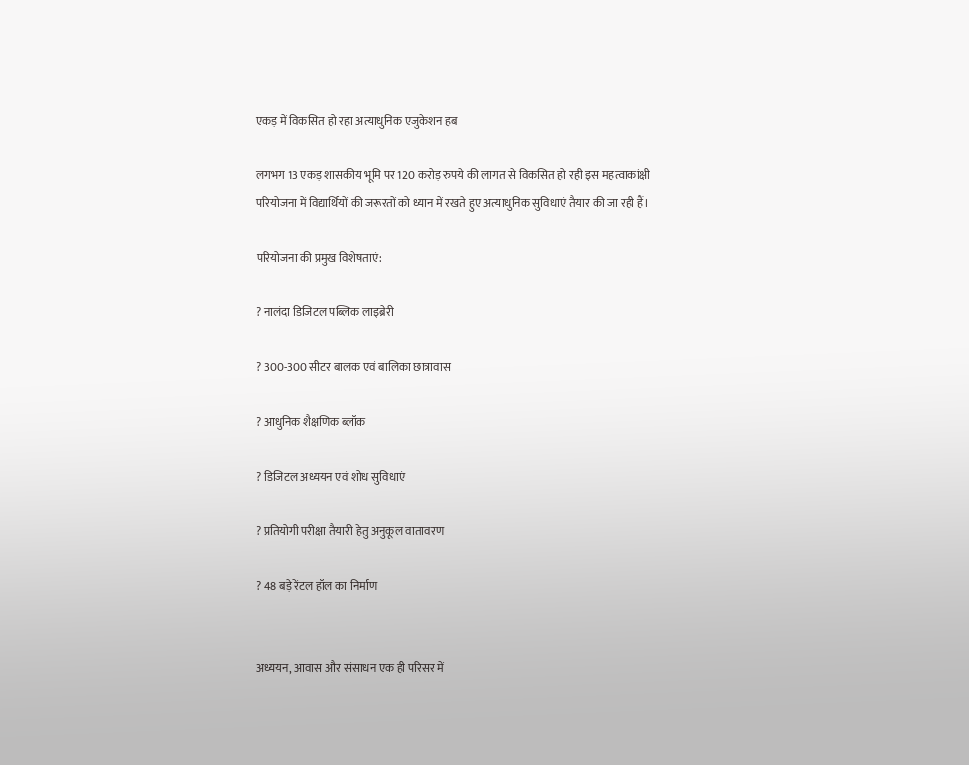एकड़ में विकसित हो रहा अत्याधुनिक एजुकेशन हब

लगभग 13 एकड़ शासकीय भूमि पर 120 करोड़ रुपये की लागत से विकसित हो रही इस महत्वाकांक्षी परियोजना में विद्यार्थियों की जरूरतों को ध्यान में रखते हुए अत्याधुनिक सुविधाएं तैयार की जा रही हैं।

परियोजना की प्रमुख विशेषताएं:

? नालंदा डिजिटल पब्लिक लाइब्रेरी

? 300-300 सीटर बालक एवं बालिका छात्रावास

? आधुनिक शैक्षणिक ब्लॉक

? डिजिटल अध्ययन एवं शोध सुविधाएं

? प्रतियोगी परीक्षा तैयारी हेतु अनुकूल वातावरण

? 48 बड़े रेंटल हॉल का निर्माण


अध्ययन, आवास और संसाधन एक ही परिसर में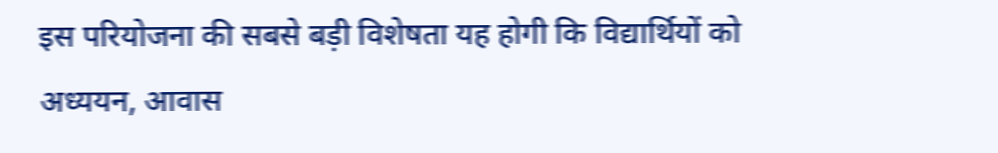इस परियोजना की सबसे बड़ी विशेषता यह होगी कि विद्यार्थियों को अध्ययन, आवास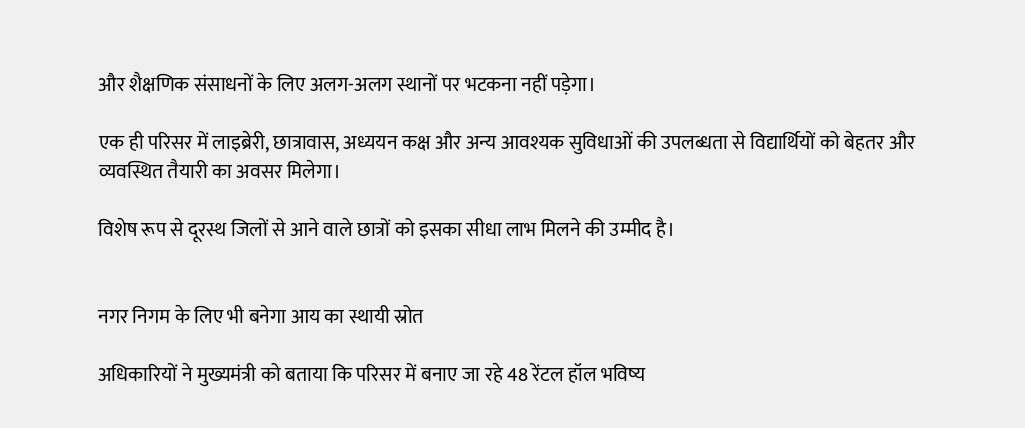और शैक्षणिक संसाधनों के लिए अलग-अलग स्थानों पर भटकना नहीं पड़ेगा।

एक ही परिसर में लाइब्रेरी, छात्रावास, अध्ययन कक्ष और अन्य आवश्यक सुविधाओं की उपलब्धता से विद्यार्थियों को बेहतर और व्यवस्थित तैयारी का अवसर मिलेगा।

विशेष रूप से दूरस्थ जिलों से आने वाले छात्रों को इसका सीधा लाभ मिलने की उम्मीद है।


नगर निगम के लिए भी बनेगा आय का स्थायी स्रोत

अधिकारियों ने मुख्यमंत्री को बताया कि परिसर में बनाए जा रहे 48 रेंटल हॉल भविष्य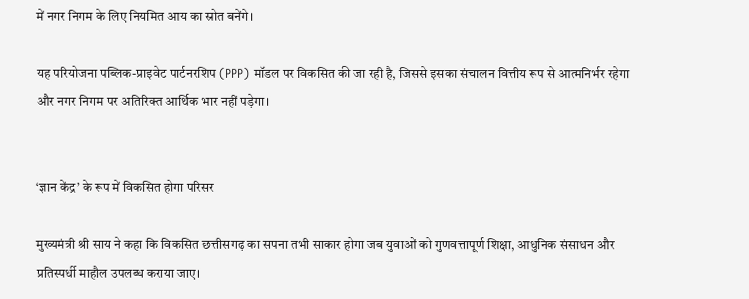में नगर निगम के लिए नियमित आय का स्रोत बनेंगे।

यह परियोजना पब्लिक-प्राइवेट पार्टनरशिप (PPP) मॉडल पर विकसित की जा रही है, जिससे इसका संचालन वित्तीय रूप से आत्मनिर्भर रहेगा और नगर निगम पर अतिरिक्त आर्थिक भार नहीं पड़ेगा।


‘ज्ञान केंद्र’ के रूप में विकसित होगा परिसर

मुख्यमंत्री श्री साय ने कहा कि विकसित छत्तीसगढ़ का सपना तभी साकार होगा जब युवाओं को गुणवत्तापूर्ण शिक्षा, आधुनिक संसाधन और प्रतिस्पर्धी माहौल उपलब्ध कराया जाए।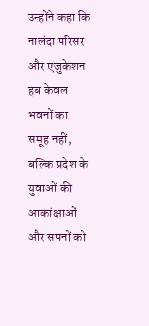उन्होंने कहा कि नालंदा परिसर और एजुकेशन हब केवल भवनों का समूह नहीं, बल्कि प्रदेश के युवाओं की आकांक्षाओं और सपनों को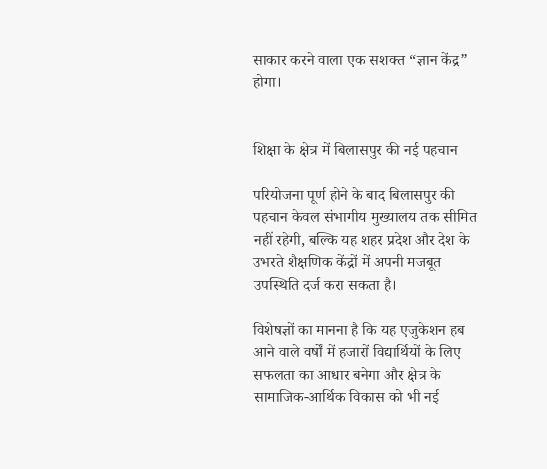साकार करने वाला एक सशक्त “ज्ञान केंद्र” होगा।


शिक्षा के क्षेत्र में बिलासपुर की नई पहचान

परियोजना पूर्ण होने के बाद बिलासपुर की पहचान केवल संभागीय मुख्यालय तक सीमित नहीं रहेगी, बल्कि यह शहर प्रदेश और देश के उभरते शैक्षणिक केंद्रों में अपनी मजबूत उपस्थिति दर्ज करा सकता है।

विशेषज्ञों का मानना है कि यह एजुकेशन हब आने वाले वर्षों में हजारों विद्यार्थियों के लिए सफलता का आधार बनेगा और क्षेत्र के सामाजिक-आर्थिक विकास को भी नई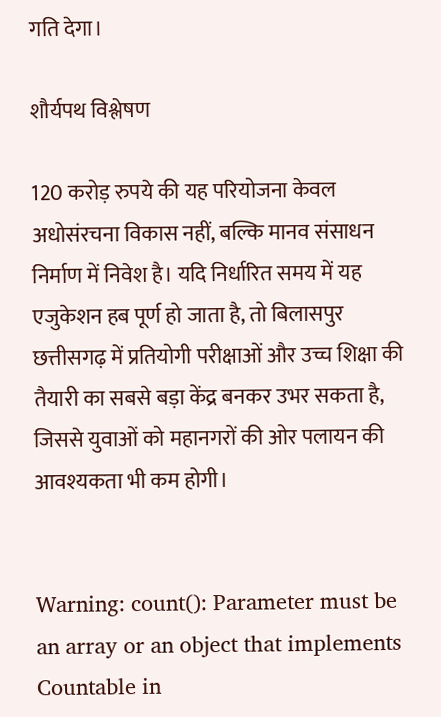गति देगा।

शौर्यपथ विश्लेषण

120 करोड़ रुपये की यह परियोजना केवल अधोसंरचना विकास नहीं, बल्कि मानव संसाधन निर्माण में निवेश है। यदि निर्धारित समय में यह एजुकेशन हब पूर्ण हो जाता है, तो बिलासपुर छत्तीसगढ़ में प्रतियोगी परीक्षाओं और उच्च शिक्षा की तैयारी का सबसे बड़ा केंद्र बनकर उभर सकता है, जिससे युवाओं को महानगरों की ओर पलायन की आवश्यकता भी कम होगी।


Warning: count(): Parameter must be an array or an object that implements Countable in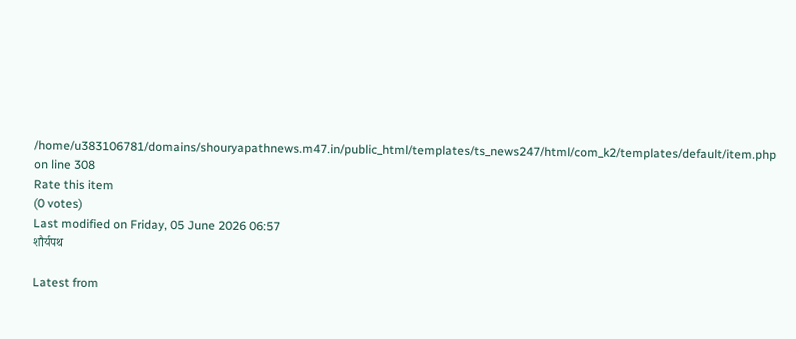/home/u383106781/domains/shouryapathnews.m47.in/public_html/templates/ts_news247/html/com_k2/templates/default/item.php on line 308
Rate this item
(0 votes)
Last modified on Friday, 05 June 2026 06:57
शौर्यपथ

Latest from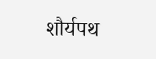शौर्यपथ